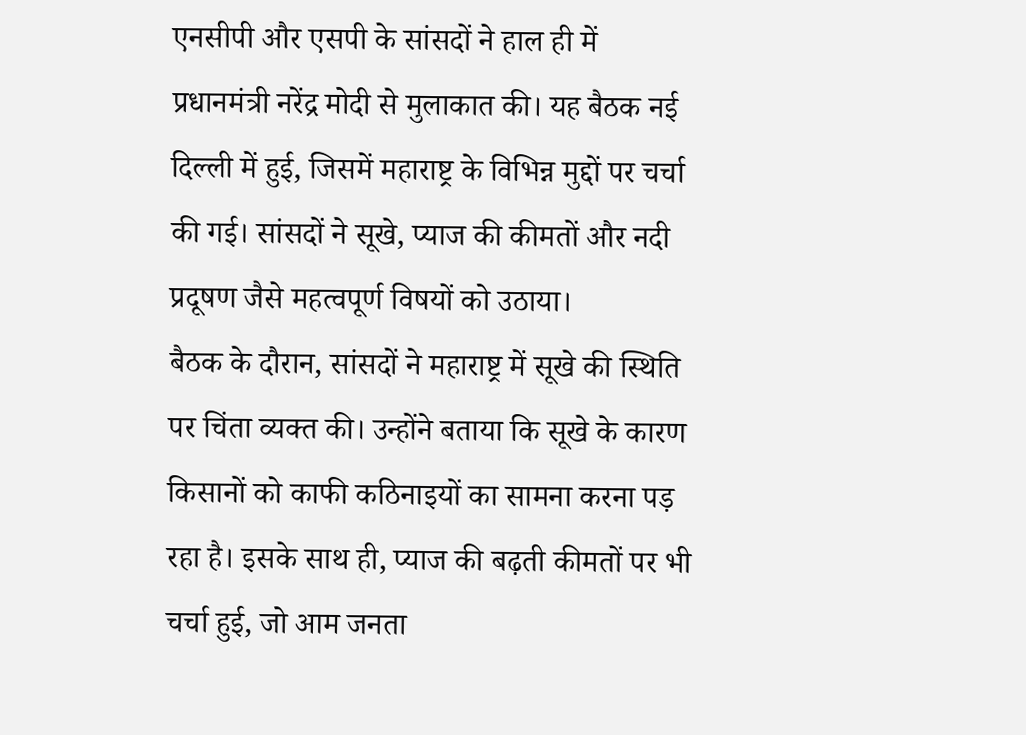एनसीपी और एसपी के सांसदों ने हाल ही में प्रधानमंत्री नरेंद्र मोदी से मुलाकात की। यह बैठक नई दिल्ली में हुई, जिसमें महाराष्ट्र के विभिन्न मुद्दों पर चर्चा की गई। सांसदों ने सूखे, प्याज की कीमतों और नदी प्रदूषण जैसे महत्वपूर्ण विषयों को उठाया।
बैठक के दौरान, सांसदों ने महाराष्ट्र में सूखे की स्थिति पर चिंता व्यक्त की। उन्होंने बताया कि सूखे के कारण किसानों को काफी कठिनाइयों का सामना करना पड़ रहा है। इसके साथ ही, प्याज की बढ़ती कीमतों पर भी चर्चा हुई, जो आम जनता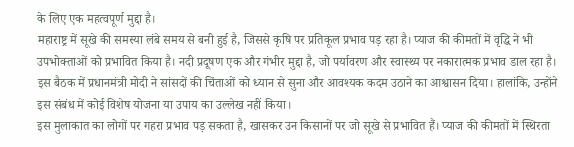के लिए एक महत्वपूर्ण मुद्दा है।
महाराष्ट्र में सूखे की समस्या लंबे समय से बनी हुई है, जिससे कृषि पर प्रतिकूल प्रभाव पड़ रहा है। प्याज की कीमतों में वृद्धि ने भी उपभोक्ताओं को प्रभावित किया है। नदी प्रदूषण एक और गंभीर मुद्दा है, जो पर्यावरण और स्वास्थ्य पर नकारात्मक प्रभाव डाल रहा है।
इस बैठक में प्रधानमंत्री मोदी ने सांसदों की चिंताओं को ध्यान से सुना और आवश्यक कदम उठाने का आश्वासन दिया। हालांकि, उन्होंने इस संबंध में कोई विशेष योजना या उपाय का उल्लेख नहीं किया।
इस मुलाकात का लोगों पर गहरा प्रभाव पड़ सकता है, खासकर उन किसानों पर जो सूखे से प्रभावित हैं। प्याज की कीमतों में स्थिरता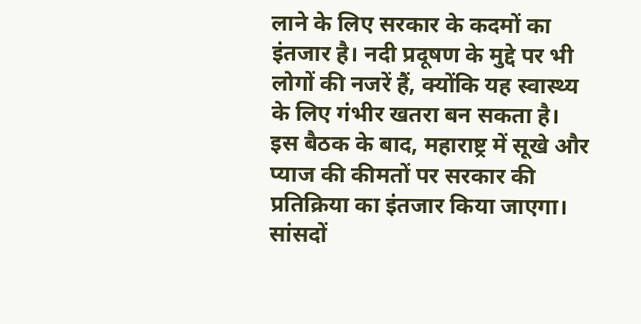लाने के लिए सरकार के कदमों का इंतजार है। नदी प्रदूषण के मुद्दे पर भी लोगों की नजरें हैं, क्योंकि यह स्वास्थ्य के लिए गंभीर खतरा बन सकता है।
इस बैठक के बाद, महाराष्ट्र में सूखे और प्याज की कीमतों पर सरकार की प्रतिक्रिया का इंतजार किया जाएगा। सांसदों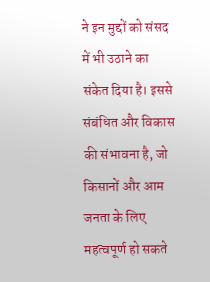ने इन मुद्दों को संसद में भी उठाने का संकेत दिया है। इससे संबंधित और विकास की संभावना है, जो किसानों और आम जनता के लिए महत्वपूर्ण हो सकते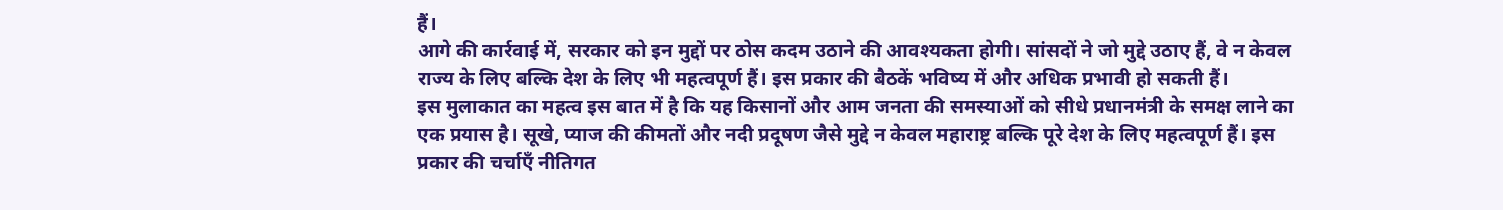हैं।
आगे की कार्रवाई में, सरकार को इन मुद्दों पर ठोस कदम उठाने की आवश्यकता होगी। सांसदों ने जो मुद्दे उठाए हैं, वे न केवल राज्य के लिए बल्कि देश के लिए भी महत्वपूर्ण हैं। इस प्रकार की बैठकें भविष्य में और अधिक प्रभावी हो सकती हैं।
इस मुलाकात का महत्व इस बात में है कि यह किसानों और आम जनता की समस्याओं को सीधे प्रधानमंत्री के समक्ष लाने का एक प्रयास है। सूखे, प्याज की कीमतों और नदी प्रदूषण जैसे मुद्दे न केवल महाराष्ट्र बल्कि पूरे देश के लिए महत्वपूर्ण हैं। इस प्रकार की चर्चाएँ नीतिगत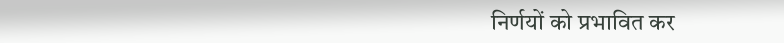निर्णयों को प्रभावित कर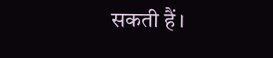सकती हैं।